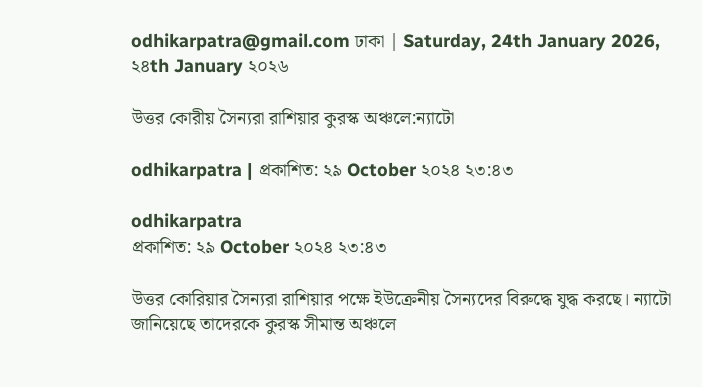odhikarpatra@gmail.com ঢাকা | Saturday, 24th January 2026, ২৪th January ২০২৬

উত্তর কোরীয় সৈন্যরা রাশিয়ার কুরস্ক অঞ্চলে:ন্যাটো

odhikarpatra | প্রকাশিত: ২৯ October ২০২৪ ২৩:৪৩

odhikarpatra
প্রকাশিত: ২৯ October ২০২৪ ২৩:৪৩

উত্তর কোরিয়ার সৈন্যরা রাশিয়ার পক্ষে ইউক্রেনীয় সৈন্যদের বিরুদ্ধে যুদ্ধ করছে। ন্যাটো জানিয়েছে তাদেরকে কুরস্ক সীমান্ত অঞ্চলে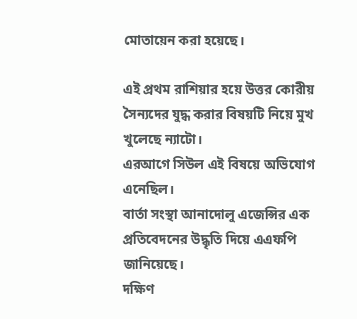মোতায়েন করা হয়েছে।

এই প্রথম রাশিয়ার হয়ে উত্তর কোরীয় সৈন্যদের যুদ্ধ করার বিষয়টি নিয়ে মুখ খুলেছে ন্যাটো।
এরআগে সিউল এই বিষয়ে অভিযোগ এনেছিল।
বার্তা সংস্থা আনাদোলু এজেন্সির এক প্রতিবেদনের উদ্ধৃতি দিয়ে এএফপি জানিয়েছে।
দক্ষিণ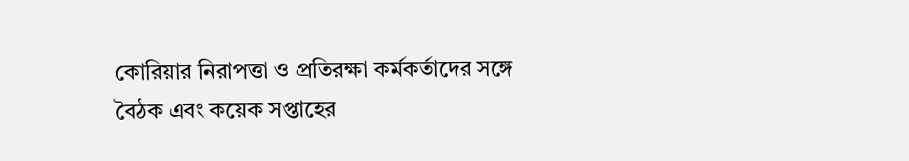কোরিয়ার নিরাপত্তা ও প্রতিরক্ষা কর্মকর্তাদের সঙ্গে বৈঠক এবং কয়েক সপ্তাহের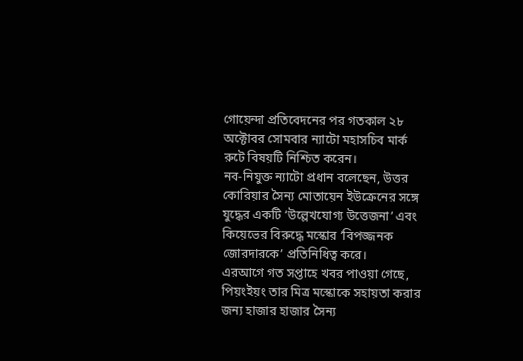গোয়েন্দা প্রতিবেদনের পর গতকাল ২৮ অক্টোবর সোমবার ন্যাটো মহাসচিব মার্ক রুটে বিষয়টি নিশ্চিত করেন।
নব-নিযুক্ত ন্যাটো প্রধান বলেছেন, উত্তর কোরিয়ার সৈন্য মোতায়েন ইউক্রেনের সঙ্গে যুদ্ধের একটি ‘উল্লেখযোগ্য উত্তেজনা’ এবং কিয়েভের বিরুদ্ধে মস্কোর ‘বিপজ্জনক জোরদারকে’ প্রতিনিধিত্ব করে।
এরআগে গত সপ্তাহে খবর পাওয়া গেছে, পিয়ংইয়ং তার মিত্র মস্কোকে সহায়তা করার জন্য হাজার হাজার সৈন্য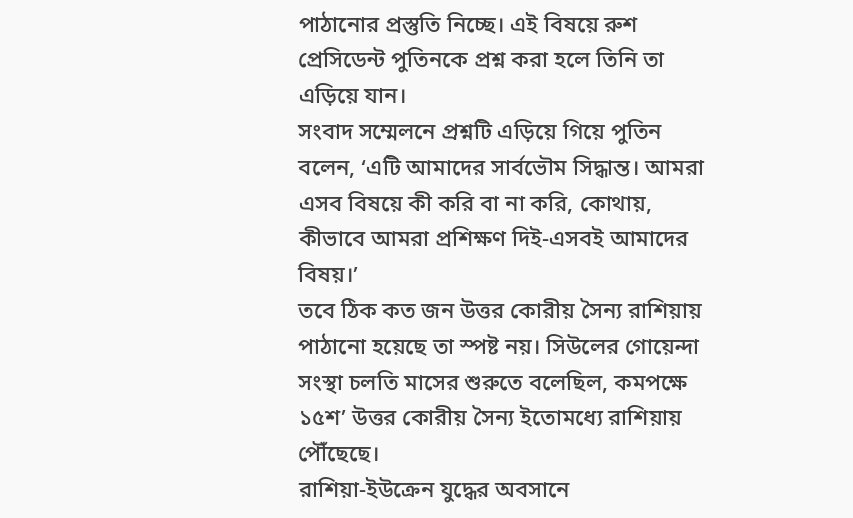পাঠানোর প্রস্তুতি নিচ্ছে। এই বিষয়ে রুশ প্রেসিডেন্ট পুতিনকে প্রশ্ন করা হলে তিনি তা এড়িয়ে যান।
সংবাদ সম্মেলনে প্রশ্নটি এড়িয়ে গিয়ে পুতিন বলেন, ‘এটি আমাদের সার্বভৌম সিদ্ধান্ত। আমরা এসব বিষয়ে কী করি বা না করি, কোথায়, কীভাবে আমরা প্রশিক্ষণ দিই-এসবই আমাদের বিষয়।’
তবে ঠিক কত জন উত্তর কোরীয় সৈন্য রাশিয়ায় পাঠানো হয়েছে তা স্পষ্ট নয়। সিউলের গোয়েন্দা সংস্থা চলতি মাসের শুরুতে বলেছিল, কমপক্ষে ১৫শ’ উত্তর কোরীয় সৈন্য ইতোমধ্যে রাশিয়ায় পৌঁছেছে।
রাশিয়া-ইউক্রেন যুদ্ধের অবসানে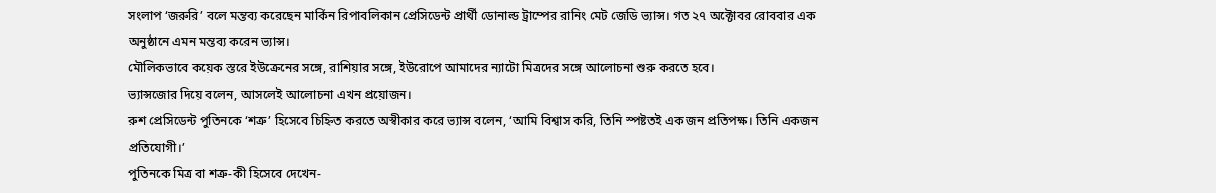সংলাপ ‘জরুরি’ বলে মন্তব্য করেছেন মার্কিন রিপাবলিকান প্রেসিডেন্ট প্রার্থী ডোনাল্ড ট্রাম্পের রানিং মেট জেডি ভ্যান্স। গত ২৭ অক্টোবর রোববার এক অনুষ্ঠানে এমন মন্তব্য করেন ভ্যান্স।
মৌলিকভাবে কয়েক স্তরে ইউক্রেনের সঙ্গে, রাশিয়ার সঙ্গে, ইউরোপে আমাদের ন্যাটো মিত্রদের সঙ্গে আলোচনা শুরু করতে হবে।
ভ্যান্সজোর দিয়ে বলেন, আসলেই আলোচনা এখন প্রয়োজন।
রুশ প্রেসিডেন্ট পুতিনকে ‘শত্রু’ হিসেবে চিহ্নিত করতে অস্বীকার করে ভ্যান্স বলেন, ‘আমি বিশ্বাস করি, তিনি স্পষ্টতই এক জন প্রতিপক্ষ। তিনি একজন প্রতিযোগী।’
পুতিনকে মিত্র বা শত্রু-কী হিসেবে দেখেন-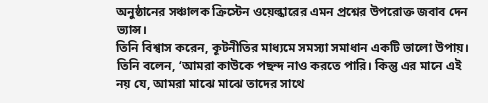অনুষ্ঠানের সঞ্চালক ক্রিস্টেন ওয়েল্কারের এমন প্রশ্নের উপরোক্ত জবাব দেন ভ্যান্স।
তিনি বিশ্বাস করেন, কূটনীতির মাধ্যমে সমস্যা সমাধান একটি ভালো উপায়।
তিনি বলেন, ‘আমরা কাউকে পছন্দ নাও করতে পারি। কিন্তু এর মানে এই নয় যে, আমরা মাঝে মাঝে তাদের সাথে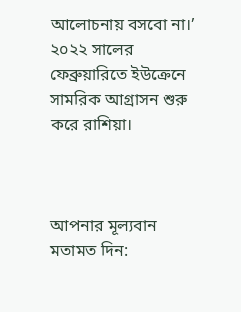আলোচনায় বসবো না।’
২০২২ সালের ফেব্রুয়ারিতে ইউক্রেনে সামরিক আগ্রাসন শুরু করে রাশিয়া।



আপনার মূল্যবান মতামত দিন: